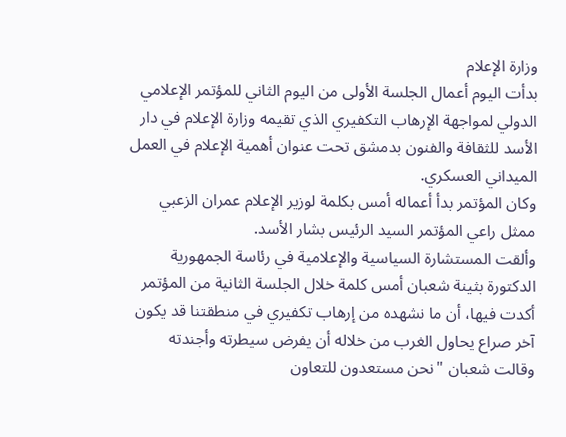وزارة الإعلام
بدأت اليوم أعمال الجلسة الأولى من اليوم الثاني للمؤتمر الإعلامي الدولي لمواجهة الإرهاب التكفيري الذي تقيمه وزارة الإعلام في دار الأسد للثقافة والفنون بدمشق تحت عنوان أهمية الإعلام في العمل الميداني العسكري.
وكان المؤتمر بدأ أعماله أمس بكلمة لوزير الإعلام عمران الزعبي ممثل راعي المؤتمر السيد الرئيس بشار الأسد.
وألقت المستشارة السياسية والإعلامية في رئاسة الجمهورية الدكتورة بثينة شعبان أمس كلمة خلال الجلسة الثانية من المؤتمر أكدت فيها، أن ما نشهده من إرهاب تكفيري في منطقتنا قد يكون آخر صراع يحاول الغرب من خلاله أن يفرض سيطرته وأجندته
وقالت شعبان "نحن مستعدون للتعاون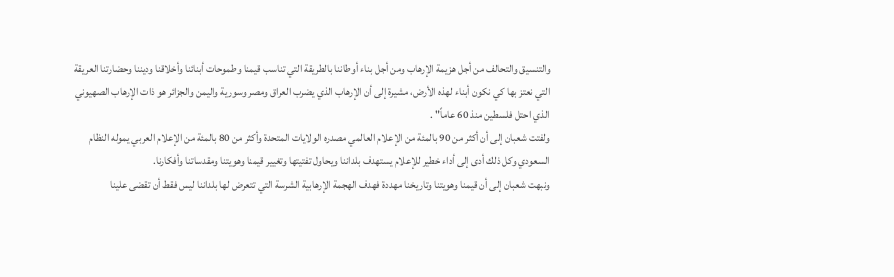والتنسيق والتحالف من أجل هزيمة الإرهاب ومن أجل بناء أوطاننا بالطريقة التي تناسب قيمنا وطموحات أبنائنا وأخلاقنا وديننا وحضارتنا العريقة التي نعتز بها كي نكون أبناء لهذه الأرض، مشيرة إلى أن الإرهاب الذي يضرب العراق ومصر وسورية واليمن والجزائر هو ذات الإرهاب الصهيوني الذي احتل فلسطين منذ 60 عاماً" .
ولفتت شعبان إلى أن أكثر من 90 بالمئة من الإعلام العالمي مصدره الولايات المتحدة وأكثر من 80 بالمئة من الإعلام العربي يموله النظام السعودي وكل ذلك أدى إلى أداء خطير للإعلام يستهدف بلداننا ويحاول تفتيتها وتغيير قيمنا وهويتنا ومقدساتنا وأفكارنا.
ونبهت شعبان إلى أن قيمنا وهويتنا وتاريخنا مهددة فهدف الهجمة الإرهابية الشرسة التي تتعرض لها بلداننا ليس فقط أن تقضى علينا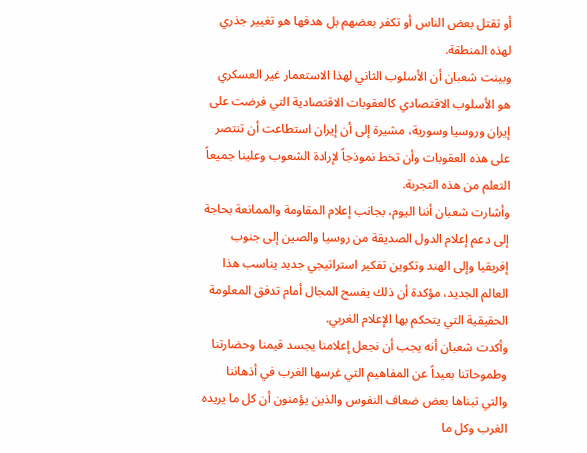أو تقتل بعض الناس أو تكفر بعضهم بل هدفها هو تغيير جذري لهذه المنطقة.
وبينت شعبان أن الأسلوب الثاني لهذا الاستعمار غير العسكري هو الأسلوب الاقتصادي كالعقوبات الاقتصادية التي فرضت على إيران وروسيا وسورية، مشيرة إلى أن إيران استطاعت أن تنتصر على هذه العقوبات وأن تخط نموذجاً لإرادة الشعوب وعلينا جميعاً التعلم من هذه التجربة.
وأشارت شعبان أننا اليوم، بجانب إعلام المقاومة والممانعة بحاجة إلى دعم إعلام الدول الصديقة من روسيا والصين إلى جنوب إفريقيا وإلى الهند وتكوين تفكير استراتيجي جديد يناسب هذا العالم الجديد، مؤكدة أن ذلك يفسح المجال أمام تدفق المعلومة الحقيقية التي يتحكم بها الإعلام الغربي.
وأكدت شعبان أنه يجب أن نجعل إعلامنا يجسد قيمنا وحضارتنا وطموحاتنا بعيداً عن المفاهيم التي غرسها الغرب في أذهاننا والتي تبناها بعض ضعاف النفوس والذين يؤمنون أن كل ما يريده الغرب وكل ما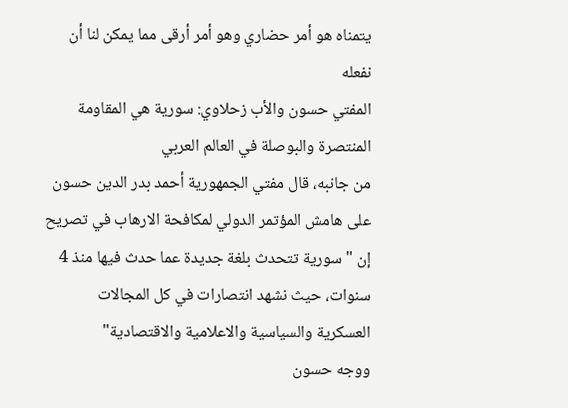يتمناه هو أمر حضاري وهو أمر أرقى مما يمكن لنا أن نفعله
المفتي حسون والأب زحلاوي: سورية هي المقاومة المنتصرة والبوصلة في العالم العربي
من جانبه، قال مفتي الجمهورية أحمد بدر الدين حسون على هامش المؤتمر الدولي لمكافحة الارهاب في تصريح إن "سورية تتحدث بلغة جديدة عما حدث فيها منذ 4 سنوات، حيث نشهد انتصارات في كل المجالات العسكرية والسياسية والاعلامية والاقتصادية"
ووجه حسون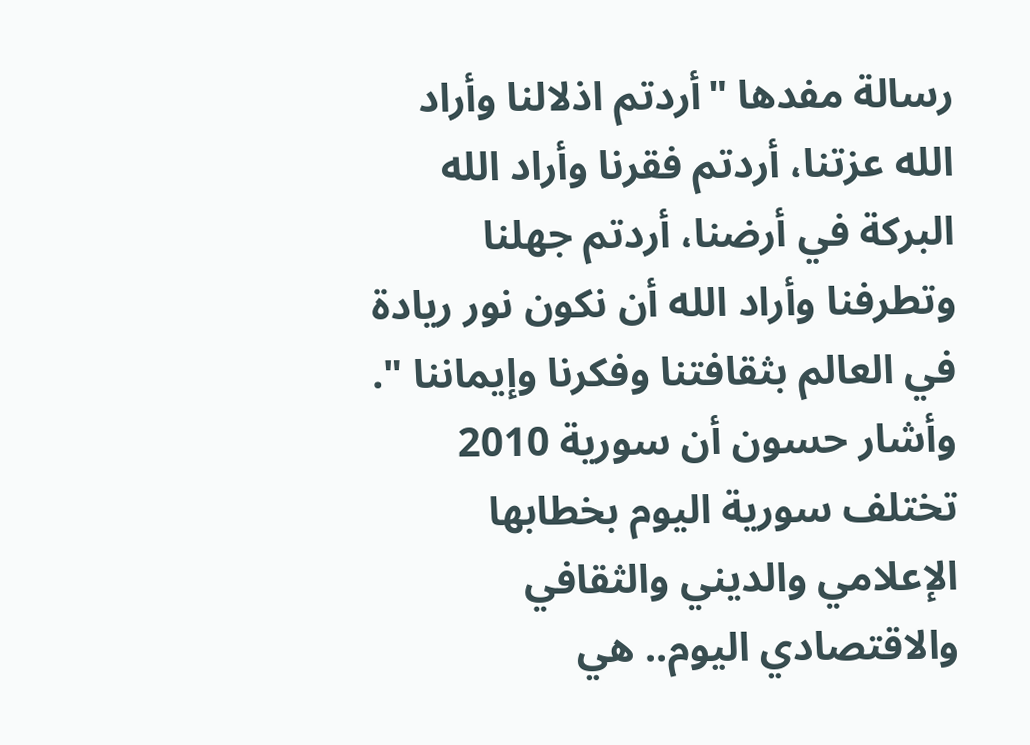رسالة مفدها "أردتم اذلالنا وأراد الله عزتنا، أردتم فقرنا وأراد الله البركة في أرضنا، أردتم جهلنا وتطرفنا وأراد الله أن نكون نور ريادة في العالم بثقافتنا وفكرنا وإيماننا ".
وأشار حسون أن سورية 2010 تختلف سورية اليوم بخطابها الإعلامي والديني والثقافي والاقتصادي اليوم.. هي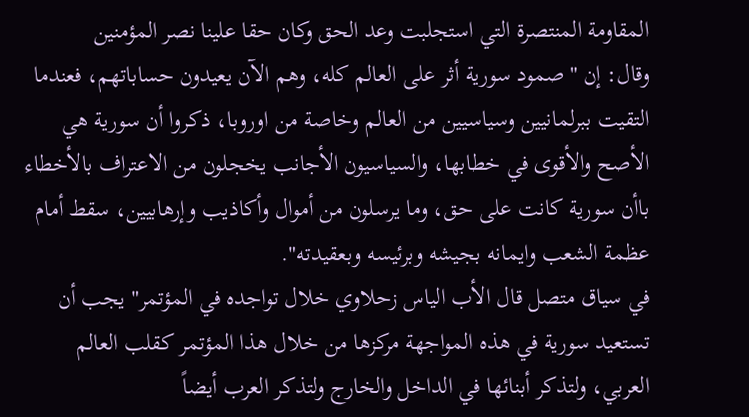المقاومة المنتصرة التي استجلبت وعد الحق وكان حقا علينا نصر المؤمنين
وقال: إن "صمود سورية أثر على العالم كله، وهم الآن يعيدون حساباتهم، فعندما التقيت ببرلمانيين وسياسيين من العالم وخاصة من اوروبا، ذكروا أن سورية هي الأصح والأقوى في خطابها، والسياسيون الأجانب يخجلون من الاعتراف بالأخطاء باأن سورية كانت على حق، وما يرسلون من أموال وأكاذيب وإرهابيين، سقط أمام عظمة الشعب وايمانه بجيشه وبرئيسه وبعقيدته".
في سياق متصل قال الأب الياس زحلاوي خلال تواجده في المؤتمر" يجب أن تستعيد سورية في هذه المواجهة مركزها من خلال هذا المؤتمر كقلب العالم العربي، ولتذكر أبنائها في الداخل والخارج ولتذكر العرب أيضاً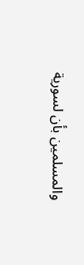والمسلمين بأن لسورية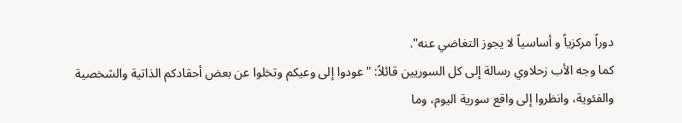دوراً مركزياً و أساسياً لا يجوز التغاضي عنه".
كما وجه الأب زحلاوي رسالة إلى كل السوريين قائلاً: "عودوا إلى وعيكم وتخلوا عن بعض أحقادكم الذاتية والشخصية والفئوية، وانظروا إلى واقع سورية اليوم، وما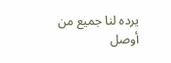يرده لنا جميع من أوصل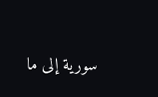سورية إلى ما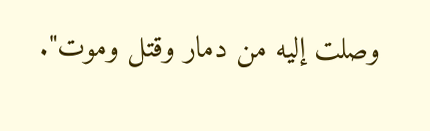وصلت إليه من دمار وقتل وموت".